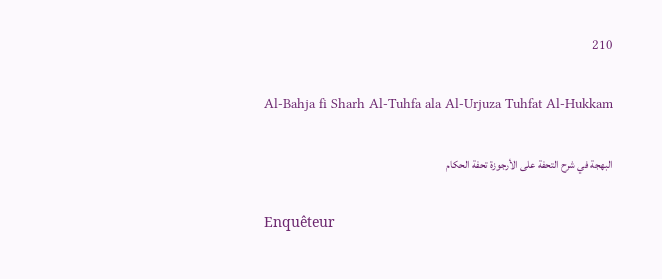210

Al-Bahja fi Sharh Al-Tuhfa ala Al-Urjuza Tuhfat Al-Hukkam

البهجة في شرح التحفة على الأرجوزة تحفة الحكام

Enquêteur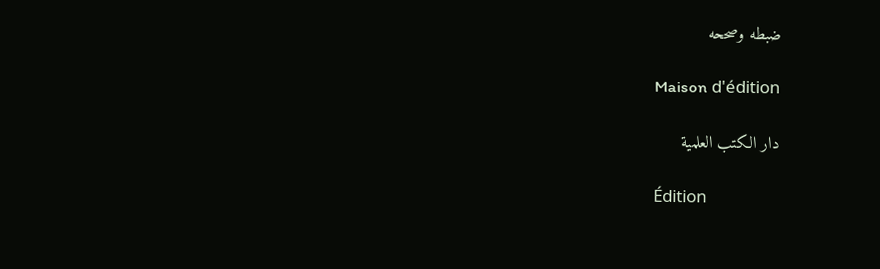ضبطه وصححه

Maison d'édition

دار الكتب العلمية

Édition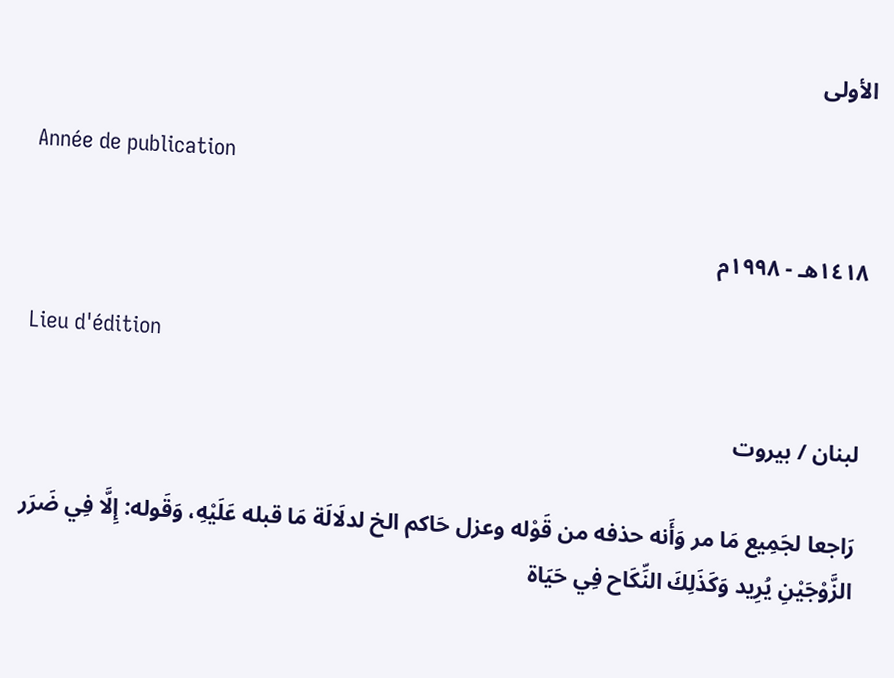الأولى

Année de publication

١٤١٨هـ - ١٩٩٨م

Lieu d'édition

لبنان / بيروت

رَاجعا لجَمِيع مَا مر وَأَنه حذفه من قَوْله وعزل حَاكم الخ لدلَالَة مَا قبله عَلَيْهِ، وَقَوله: إِلَّا فِي ضَرَر الزَّوْجَيْنِ يُرِيد وَكَذَلِكَ النِّكَاح فِي حَيَاة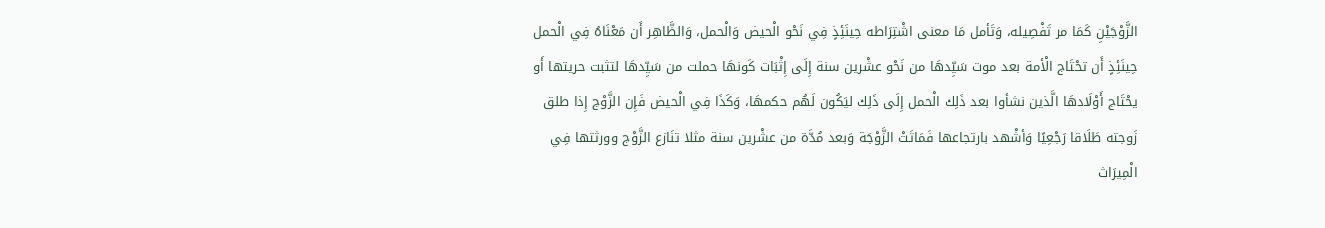الزَّوْجَيْنِ كَمَا مر تَفْصِيله، وَتَأمل مَا معنى اشْتِرَاطه حِينَئِذٍ فِي نَحْو الْحيض وَالْحمل، وَالظَّاهِر أَن مَعْنَاهُ فِي الْحمل حِينَئِذٍ أَن تحْتَاج الْأمة بعد موت سَيِّدهَا من نَحْو عشْرين سنة إِلَى إِثْبَات كَونهَا حملت من سَيِّدهَا لتثبت حريتها أَو يحْتَاج أَوْلَادهَا الَّذين نشأوا بعد ذَلِك الْحمل إِلَى ذَلِك ليَكُون لَهُم حكمهَا، وَكَذَا فِي الْحيض فَإِن الزَّوْج إِذا طلق زَوجته طَلَاقا رَجْعِيًا وَأشْهد بارتجاعها فَمَاتَتْ الزَّوْجَة وَبعد مُدَّة من عشْرين سنة مثلا تنَازع الزَّوْج وورثتها فِي الْمِيرَاث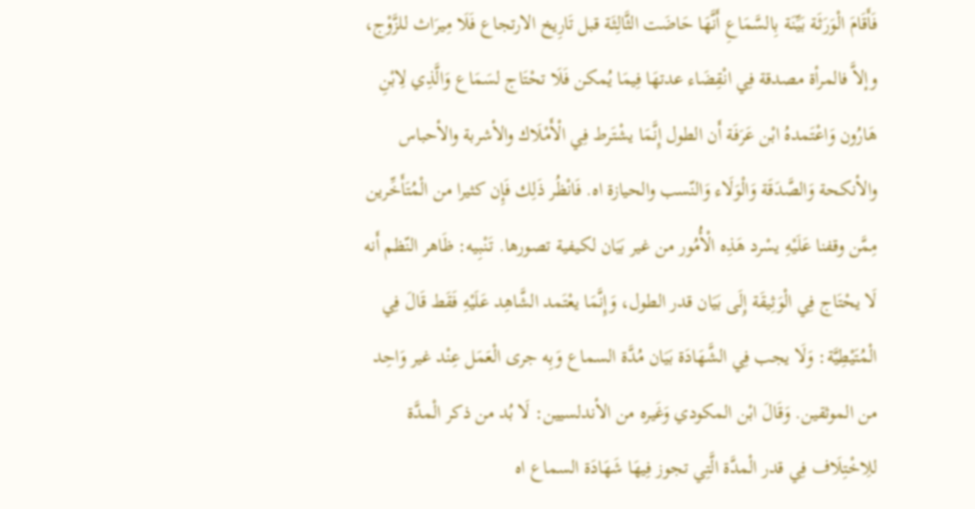فَأَقَامَ الْوَرَثَة بَيِّنَة بِالسَّمَاعِ أَنَّهَا حَاضَت الثَّالِثَة قبل تَارِيخ الارتجاع فَلَا مِيرَاث للزَّوْج، وإلاَّ فالمرأة مصدقة فِي انْقِضَاء عدتهَا فِيمَا يُمكن فَلَا تحْتَاج لسَمَاع وَالَّذِي لِابْنِ هَارُون وَاعْتَمدهُ ابْن عَرَفَة أَن الطول إِنَّمَا يشْتَرط فِي الْأَمْلَاك والأشربة والأحباس والأنكحة وَالصَّدَقَة وَالْوَلَاء وَالنّسب والحيازة اه. فَانْظُر ذَلِك فَإِن كثيرا من الْمُتَأَخِّرين مِمَّن وقفنا عَلَيْهِ يسْرد هَذِه الْأُمُور من غير بَيَان لكيفية تصورها. تَنْبِيه: ظَاهر النّظم أَنه لَا يحْتَاج فِي الْوَثِيقَة إِلَى بَيَان قدر الطول، وَإِنَّمَا يعْتَمد الشَّاهِد عَلَيْهِ فَقَط قَالَ فِي الْمُتَيْطِيَّة: وَلَا يجب فِي الشَّهَادَة بَيَان مُدَّة السماع وَبِه جرى الْعَمَل عِنْد غير وَاحِد من الموثقين. وَقَالَ ابْن المكودي وَغَيره من الأندلسيين: لَا بُد من ذكر الْمدَّة للِاخْتِلَاف فِي قدر الْمدَّة الَّتِي تجوز فِيهَا شَهَادَة السماع اه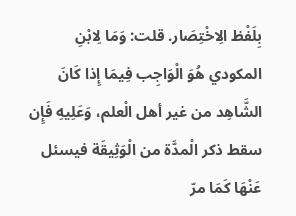بِلَفْظ الِاخْتِصَار. قلت: وَمَا لِابْنِ المكودي هُوَ الْوَاجِب فِيمَا إِذا كَانَ الشَّاهِد من غير أهل الْعلم، وَعَلِيهِ فَإِن سقط ذكر الْمدَّة من الْوَثِيقَة فيسئل عَنْهَا كَمَا مرّ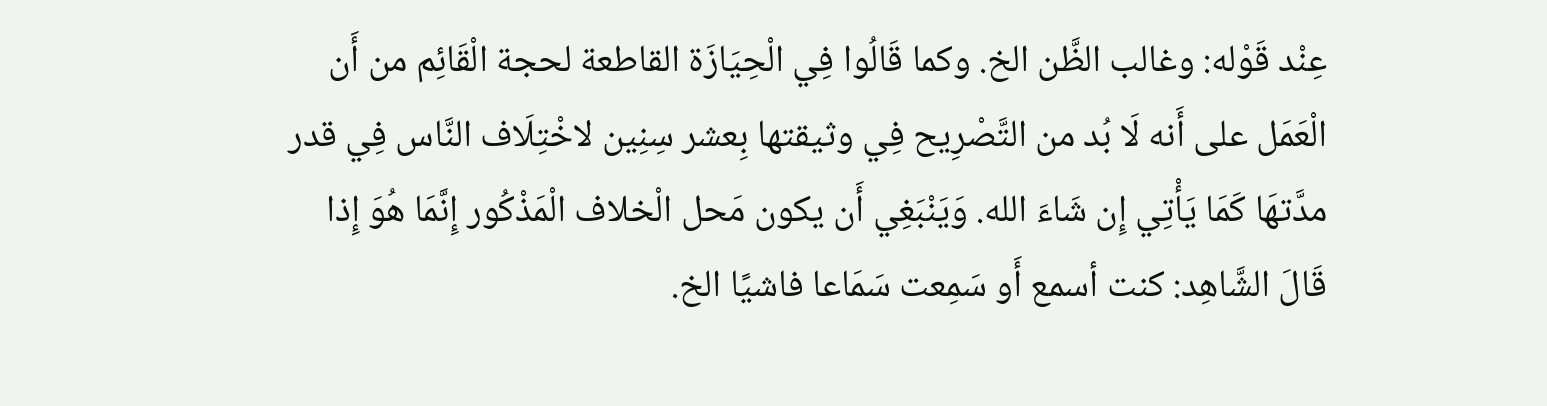عِنْد قَوْله: وغالب الظَّن الخ. وكما قَالُوا فِي الْحِيَازَة القاطعة لحجة الْقَائِم من أَن الْعَمَل على أَنه لَا بُد من التَّصْرِيح فِي وثيقتها بِعشر سِنِين لاخْتِلَاف النَّاس فِي قدر مدَّتهَا كَمَا يَأْتِي إِن شَاءَ الله. وَيَنْبَغِي أَن يكون مَحل الْخلاف الْمَذْكُور إِنَّمَا هُوَ إِذا قَالَ الشَّاهِد: كنت أسمع أَو سَمِعت سَمَاعا فاشيًا الخ.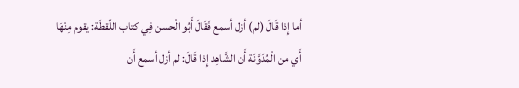أما إِذا قَالَ (لم) أزل أسمع فَقَالَ أَبُو الْحسن فِي كتاب اللّقطَة: يقوم مِنْهَا أَي من الْمُدَوَّنَة أَن الشَّاهِد إِذا قَالَ: لم أزل أسمع أَن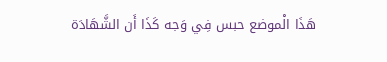هَذَا الْموضع حبس فِي وَجه كَذَا أَن الشَّهَادَة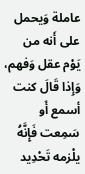عاملة وَيحمل على أَنه من يَوْم عقل وَفهم، وَإِذا قَالَ كنت أسمع أَو سَمِعت فَإِنَّهُ يلْزمه تَحْدِيد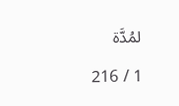لمُدَّة

1 / 216